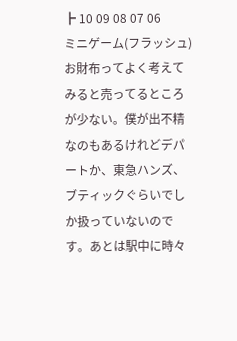┣ 10 09 08 07 06
ミニゲーム(フラッシュ)
お財布ってよく考えてみると売ってるところが少ない。僕が出不精なのもあるけれどデパートか、東急ハンズ、ブティックぐらいでしか扱っていないのです。あとは駅中に時々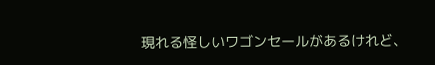現れる怪しいワゴンセールがあるけれど、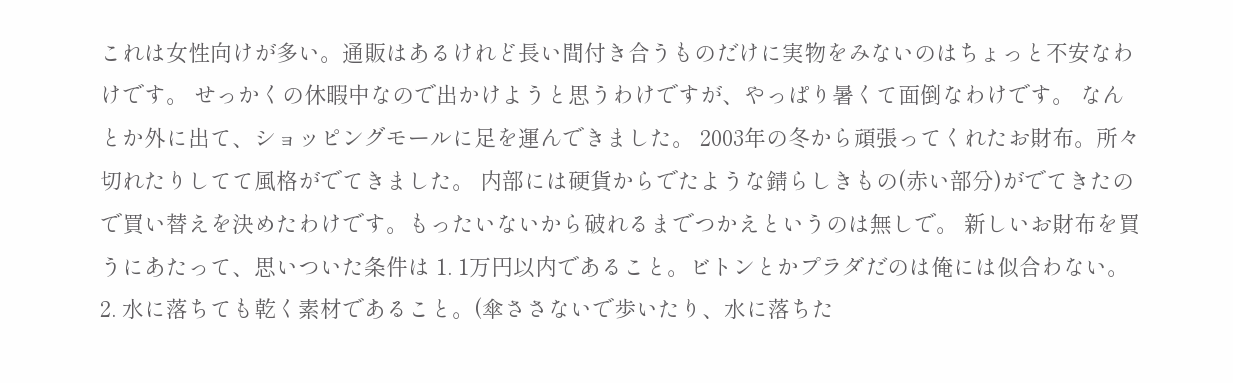これは女性向けが多い。通販はあるけれど長い間付き合うものだけに実物をみないのはちょっと不安なわけです。 せっかくの休暇中なので出かけようと思うわけですが、やっぱり暑くて面倒なわけです。 なんとか外に出て、ショッピングモールに足を運んできました。 2003年の冬から頑張ってくれたお財布。所々切れたりしてて風格がでてきました。 内部には硬貨からでたような錆らしきもの(赤い部分)がでてきたので買い替えを決めたわけです。もったいないから破れるまでつかえというのは無しで。 新しいお財布を買うにあたって、思いついた条件は 1. 1万円以内であること。ビトンとかプラダだのは俺には似合わない。 2. 水に落ちても乾く素材であること。(傘ささないで歩いたり、水に落ちた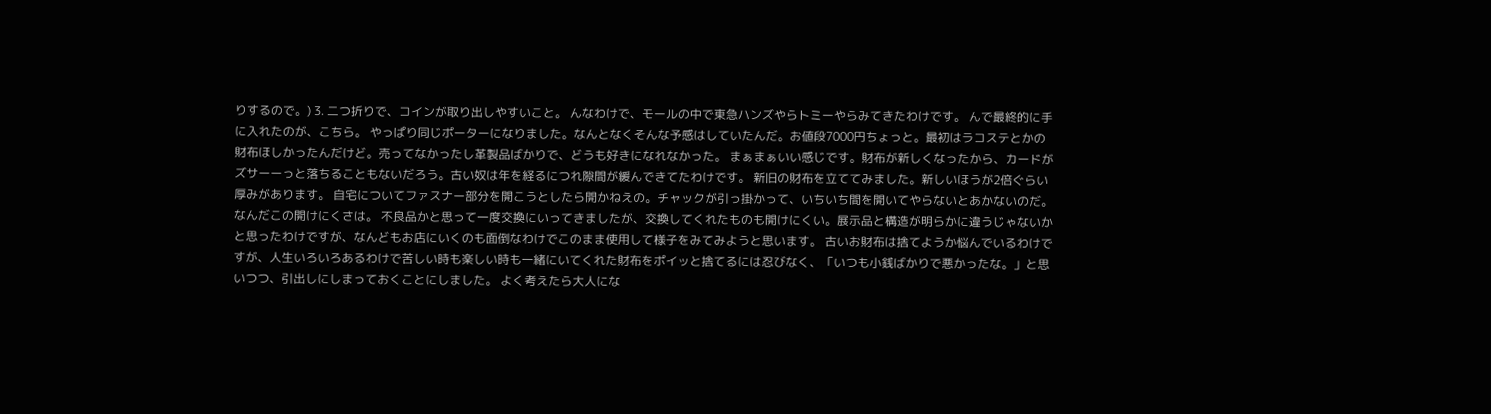りするので。) 3. 二つ折りで、コインが取り出しやすいこと。 んなわけで、モールの中で東急ハンズやらトミーやらみてきたわけです。 んで最終的に手に入れたのが、こちら。 やっぱり同じポーターになりました。なんとなくそんな予感はしていたんだ。お値段7000円ちょっと。最初はラコステとかの財布ほしかったんだけど。売ってなかったし革製品ばかりで、どうも好きになれなかった。 まぁまぁいい感じです。財布が新しくなったから、カードがズサーーっと落ちることもないだろう。古い奴は年を経るにつれ隙間が緩んできてたわけです。 新旧の財布を立ててみました。新しいほうが2倍ぐらい厚みがあります。 自宅についてファスナー部分を開こうとしたら開かねえの。チャックが引っ掛かって、いちいち間を開いてやらないとあかないのだ。なんだこの開けにくさは。 不良品かと思って一度交換にいってきましたが、交換してくれたものも開けにくい。展示品と構造が明らかに違うじゃないかと思ったわけですが、なんどもお店にいくのも面倒なわけでこのまま使用して様子をみてみようと思います。 古いお財布は捨てようか悩んでいるわけですが、人生いろいろあるわけで苦しい時も楽しい時も一緒にいてくれた財布をポイッと捨てるには忍びなく、「いつも小銭ばかりで悪かったな。」と思いつつ、引出しにしまっておくことにしました。 よく考えたら大人にな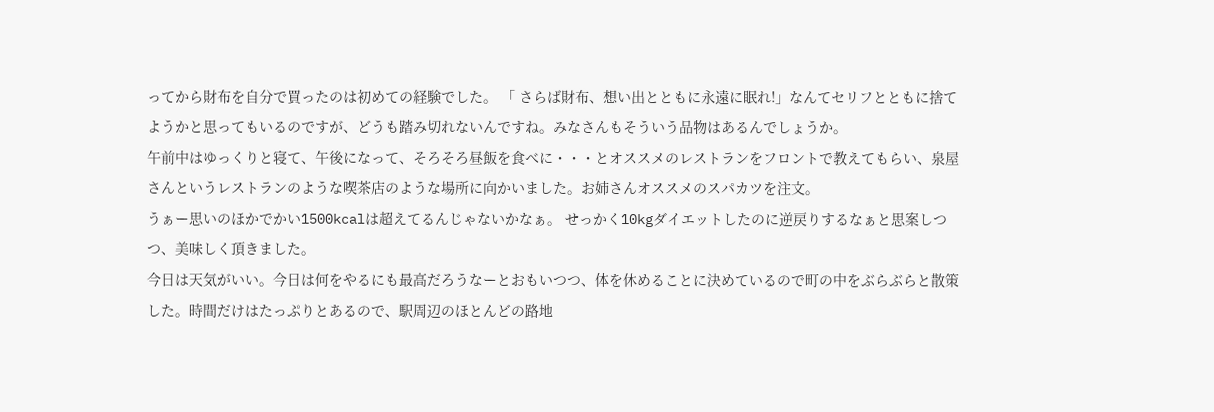ってから財布を自分で買ったのは初めての経験でした。 「 さらば財布、想い出とともに永遠に眠れ!」なんてセリフとともに捨てようかと思ってもいるのですが、どうも踏み切れないんですね。みなさんもそういう品物はあるんでしょうか。
午前中はゆっくりと寝て、午後になって、そろそろ昼飯を食べに・・・とオススメのレストランをフロントで教えてもらい、泉屋さんというレストランのような喫茶店のような場所に向かいました。お姉さんオススメのスパカツを注文。
うぁー思いのほかでかい1500kcalは超えてるんじゃないかなぁ。 せっかく10kgダイエットしたのに逆戻りするなぁと思案しつつ、美味しく頂きました。
今日は天気がいい。今日は何をやるにも最高だろうなーとおもいつつ、体を休めることに決めているので町の中をぶらぶらと散策した。時間だけはたっぷりとあるので、駅周辺のほとんどの路地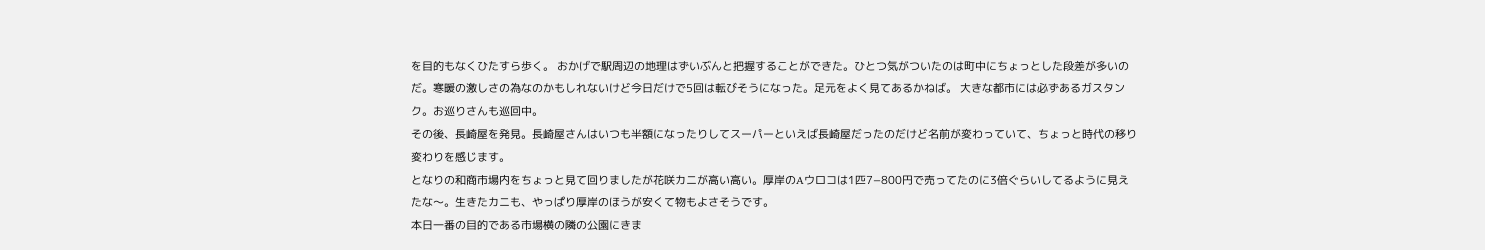を目的もなくひたすら歩く。 おかげで駅周辺の地理はずいぶんと把握することができた。ひとつ気がついたのは町中にちょっとした段差が多いのだ。寒暖の激しさの為なのかもしれないけど今日だけで5回は転びそうになった。足元をよく見てあるかねば。 大きな都市には必ずあるガスタンク。お巡りさんも巡回中。
その後、長崎屋を発見。長崎屋さんはいつも半額になったりしてスーパーといえば長崎屋だったのだけど名前が変わっていて、ちょっと時代の移り変わりを感じます。
となりの和商市場内をちょっと見て回りましたが花咲カニが高い高い。厚岸のAウロコは1匹7−800円で売ってたのに3倍ぐらいしてるように見えたな〜。生きたカニも、やっぱり厚岸のほうが安くて物もよさそうです。
本日一番の目的である市場横の隣の公園にきま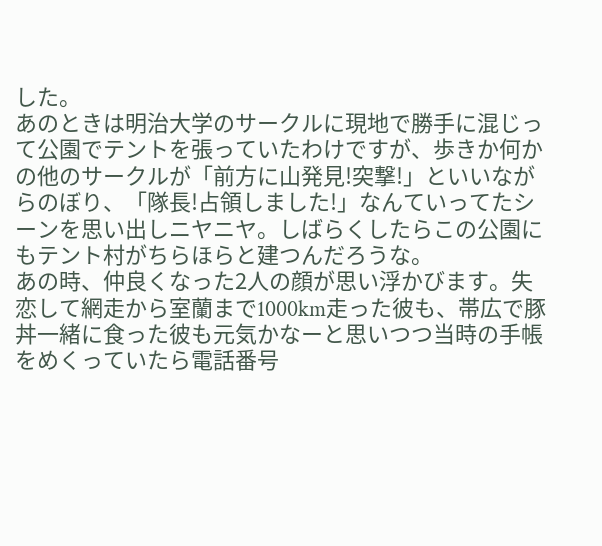した。
あのときは明治大学のサークルに現地で勝手に混じって公園でテントを張っていたわけですが、歩きか何かの他のサークルが「前方に山発見!突撃!」といいながらのぼり、「隊長!占領しました!」なんていってたシーンを思い出しニヤニヤ。しばらくしたらこの公園にもテント村がちらほらと建つんだろうな。
あの時、仲良くなった2人の顔が思い浮かびます。失恋して網走から室蘭まで1000km走った彼も、帯広で豚丼一緒に食った彼も元気かなーと思いつつ当時の手帳をめくっていたら電話番号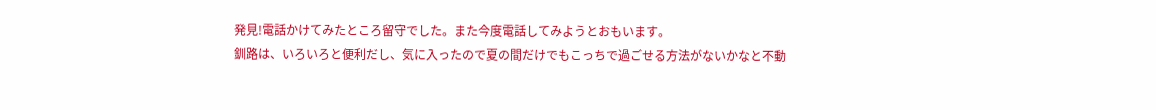発見!電話かけてみたところ留守でした。また今度電話してみようとおもいます。
釧路は、いろいろと便利だし、気に入ったので夏の間だけでもこっちで過ごせる方法がないかなと不動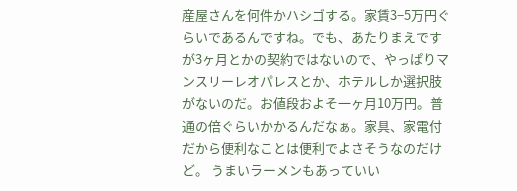産屋さんを何件かハシゴする。家賃3−5万円ぐらいであるんですね。でも、あたりまえですが3ヶ月とかの契約ではないので、やっぱりマンスリーレオパレスとか、ホテルしか選択肢がないのだ。お値段およそ一ヶ月10万円。普通の倍ぐらいかかるんだなぁ。家具、家電付だから便利なことは便利でよさそうなのだけど。 うまいラーメンもあっていい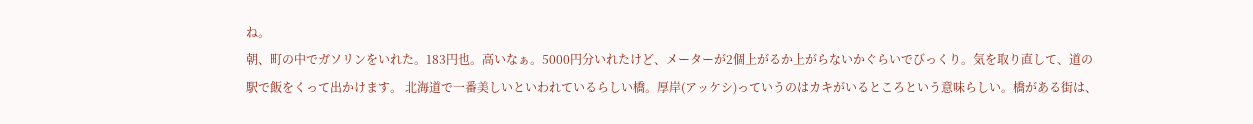ね。
朝、町の中でガソリンをいれた。183円也。高いなぁ。5000円分いれたけど、メーターが2個上がるか上がらないかぐらいでびっくり。気を取り直して、道の駅で飯をくって出かけます。 北海道で一番美しいといわれているらしい橋。厚岸(アッケシ)っていうのはカキがいるところという意味らしい。橋がある街は、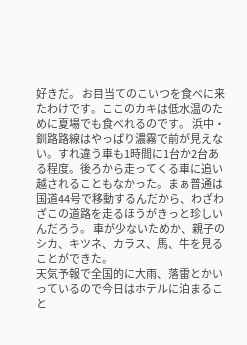好きだ。 お目当てのこいつを食べに来たわけです。ここのカキは低水温のために夏場でも食べれるのです。 浜中・釧路路線はやっぱり濃霧で前が見えない。すれ違う車も1時間に1台か2台ある程度。後ろから走ってくる車に追い越されることもなかった。まぁ普通は国道44号で移動するんだから、わざわざこの道路を走るほうがきっと珍しいんだろう。 車が少ないためか、親子のシカ、キツネ、カラス、馬、牛を見ることができた。
天気予報で全国的に大雨、落雷とかいっているので今日はホテルに泊まること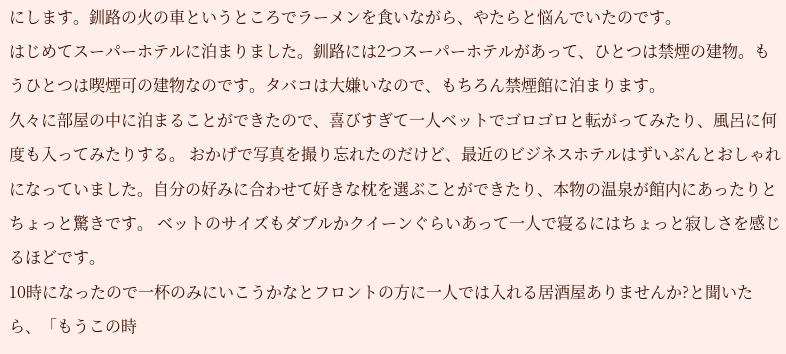にします。釧路の火の車というところでラーメンを食いながら、やたらと悩んでいたのです。
はじめてスーパーホテルに泊まりました。釧路には2つスーパーホテルがあって、ひとつは禁煙の建物。もうひとつは喫煙可の建物なのです。タバコは大嫌いなので、もちろん禁煙館に泊まります。
久々に部屋の中に泊まることができたので、喜びすぎて一人ベットでゴロゴロと転がってみたり、風呂に何度も入ってみたりする。 おかげで写真を撮り忘れたのだけど、最近のビジネスホテルはずいぶんとおしゃれになっていました。自分の好みに合わせて好きな枕を選ぶことができたり、本物の温泉が館内にあったりとちょっと驚きです。 ベットのサイズもダブルかクイーンぐらいあって一人で寝るにはちょっと寂しさを感じるほどです。
10時になったので一杯のみにいこうかなとフロントの方に一人では入れる居酒屋ありませんか?と聞いたら、「もうこの時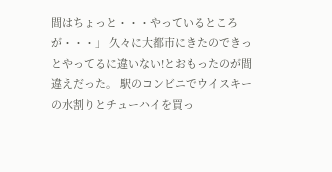間はちょっと・・・やっているところが・・・」 久々に大都市にきたのできっとやってるに違いない!とおもったのが間違えだった。 駅のコンビニでウイスキーの水割りとチューハイを買っ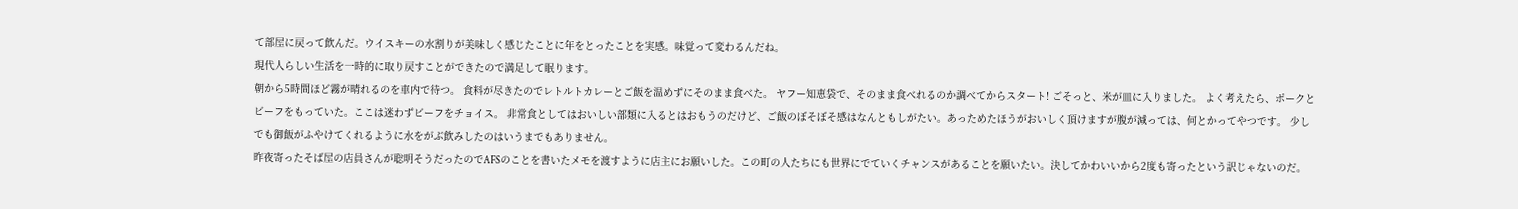て部屋に戻って飲んだ。ウイスキーの水割りが美味しく感じたことに年をとったことを実感。味覚って変わるんだね。
現代人らしい生活を一時的に取り戻すことができたので満足して眠ります。
朝から5時間ほど霧が晴れるのを車内で待つ。 食料が尽きたのでレトルトカレーとご飯を温めずにそのまま食べた。 ヤフー知恵袋で、そのまま食べれるのか調べてからスタート! ごそっと、米が皿に入りました。 よく考えたら、ポークとビーフをもっていた。ここは迷わずビーフをチョイス。 非常食としてはおいしい部類に入るとはおもうのだけど、ご飯のぼそぼそ感はなんともしがたい。あっためたほうがおいしく頂けますが腹が減っては、何とかってやつです。 少しでも御飯がふやけてくれるように水をがぶ飲みしたのはいうまでもありません。
昨夜寄ったそば屋の店員さんが聡明そうだったのでAFSのことを書いたメモを渡すように店主にお願いした。この町の人たちにも世界にでていくチャンスがあることを願いたい。決してかわいいから2度も寄ったという訳じゃないのだ。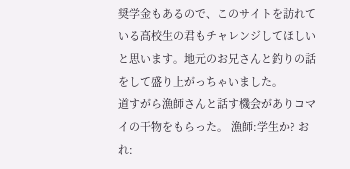奨学金もあるので、このサイトを訪れている高校生の君もチャレンジしてほしいと思います。地元のお兄さんと釣りの話をして盛り上がっちゃいました。
道すがら漁師さんと話す機会がありコマイの干物をもらった。 漁師:学生か? おれ: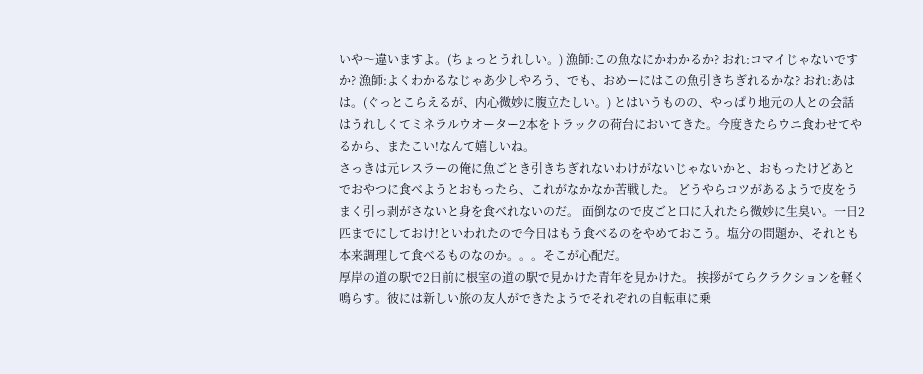いや〜違いますよ。(ちょっとうれしい。) 漁師:この魚なにかわかるか? おれ:コマイじゃないですか? 漁師:よくわかるなじゃあ少しやろう、でも、おめーにはこの魚引きちぎれるかな? おれ:あはは。(ぐっとこらえるが、内心微妙に腹立たしい。) とはいうものの、やっぱり地元の人との会話はうれしくてミネラルウオーター2本をトラックの荷台においてきた。今度きたらウニ食わせてやるから、またこい!なんて嬉しいね。
さっきは元レスラーの俺に魚ごとき引きちぎれないわけがないじゃないかと、おもったけどあとでおやつに食べようとおもったら、これがなかなか苦戦した。 どうやらコツがあるようで皮をうまく引っ剥がさないと身を食べれないのだ。 面倒なので皮ごと口に入れたら微妙に生臭い。一日2匹までにしておけ!といわれたので今日はもう食べるのをやめておこう。塩分の問題か、それとも本来調理して食べるものなのか。。。そこが心配だ。
厚岸の道の駅で2日前に根室の道の駅で見かけた青年を見かけた。 挨拶がてらクラクションを軽く鳴らす。彼には新しい旅の友人ができたようでそれぞれの自転車に乗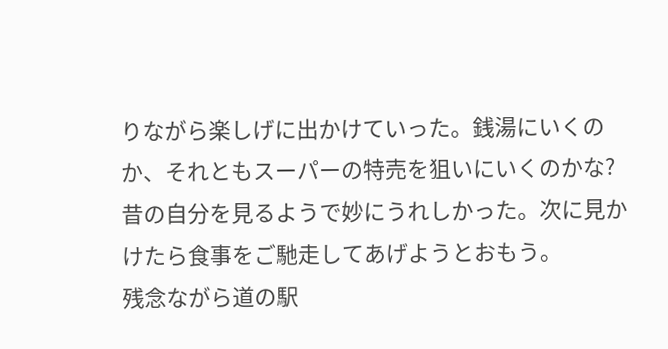りながら楽しげに出かけていった。銭湯にいくのか、それともスーパーの特売を狙いにいくのかな?昔の自分を見るようで妙にうれしかった。次に見かけたら食事をご馳走してあげようとおもう。
残念ながら道の駅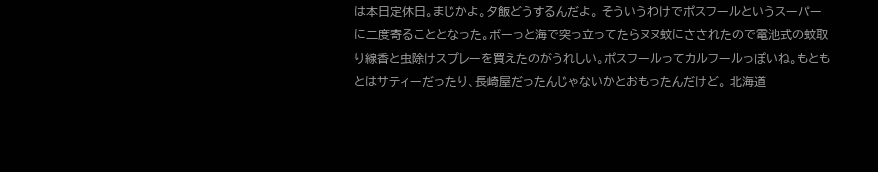は本日定休日。まじかよ。夕飯どうするんだよ。 そういうわけでポスフールというスーパーに二度寄ることとなった。ボーっと海で突っ立ってたらヌヌ蚊にさされたので電池式の蚊取り線香と虫除けスプレーを買えたのがうれしい。ポスフールってカルフールっぽいね。もともとはサティーだったり、長崎屋だったんじゃないかとおもったんだけど。 北海道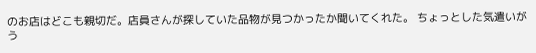のお店はどこも親切だ。店員さんが探していた品物が見つかったか聞いてくれた。 ちょっとした気遣いがう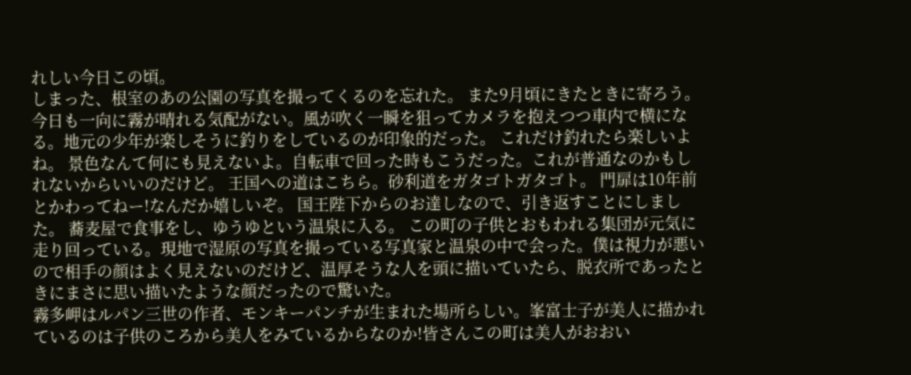れしい今日この頃。
しまった、根室のあの公園の写真を撮ってくるのを忘れた。 また9月頃にきたときに寄ろう。
今日も一向に霧が晴れる気配がない。風が吹く一瞬を狙ってカメラを抱えつつ車内で横になる。地元の少年が楽しそうに釣りをしているのが印象的だった。 これだけ釣れたら楽しいよね。 景色なんて何にも見えないよ。自転車で回った時もこうだった。これが普通なのかもしれないからいいのだけど。 王国への道はこちら。砂利道をガタゴトガタゴト。 門扉は10年前とかわってねー!なんだか嬉しいぞ。 国王陛下からのお達しなので、引き返すことにしました。 蕎麦屋で食事をし、ゆうゆという温泉に入る。 この町の子供とおもわれる集団が元気に走り回っている。現地で湿原の写真を撮っている写真家と温泉の中で会った。僕は視力が悪いので相手の顔はよく見えないのだけど、温厚そうな人を頭に描いていたら、脱衣所であったときにまさに思い描いたような顔だったので驚いた。
霧多岬はルパン三世の作者、モンキーパンチが生まれた場所らしい。峯富士子が美人に描かれているのは子供のころから美人をみているからなのか!皆さんこの町は美人がおおい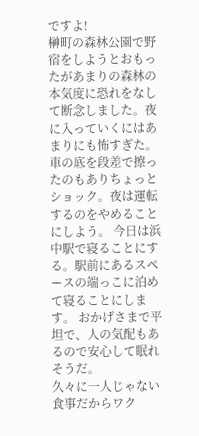ですよ!
榊町の森林公園で野宿をしようとおもったがあまりの森林の本気度に恐れをなして断念しました。夜に入っていくにはあまりにも怖すぎた。車の底を段差で擦ったのもありちょっとショック。夜は運転するのをやめることにしよう。 今日は浜中駅で寝ることにする。駅前にあるスペースの端っこに泊めて寝ることにします。 おかげさまで平坦で、人の気配もあるので安心して眠れそうだ。
久々に一人じゃない食事だからワク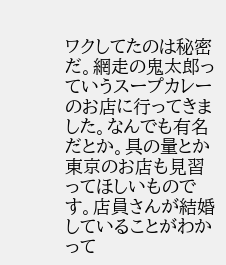ワクしてたのは秘密だ。網走の鬼太郎っていうスープカレーのお店に行ってきました。なんでも有名だとか。具の量とか東京のお店も見習ってほしいものです。店員さんが結婚していることがわかって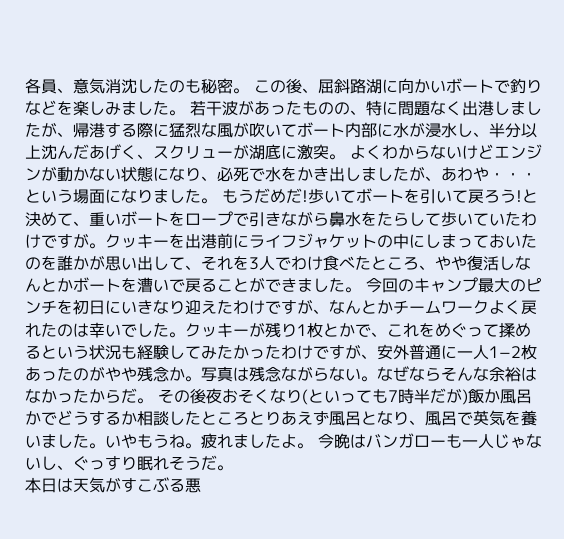各員、意気消沈したのも秘密。 この後、屈斜路湖に向かいボートで釣りなどを楽しみました。 若干波があったものの、特に問題なく出港しましたが、帰港する際に猛烈な風が吹いてボート内部に水が浸水し、半分以上沈んだあげく、スクリューが湖底に激突。 よくわからないけどエンジンが動かない状態になり、必死で水をかき出しましたが、あわや・・・という場面になりました。 もうだめだ!歩いてボートを引いて戻ろう!と決めて、重いボートをロープで引きながら鼻水をたらして歩いていたわけですが。クッキーを出港前にライフジャケットの中にしまっておいたのを誰かが思い出して、それを3人でわけ食べたところ、やや復活しなんとかボートを漕いで戻ることができました。 今回のキャンプ最大のピンチを初日にいきなり迎えたわけですが、なんとかチームワークよく戻れたのは幸いでした。クッキーが残り1枚とかで、これをめぐって揉めるという状況も経験してみたかったわけですが、安外普通に一人1−2枚あったのがやや残念か。写真は残念ながらない。なぜならそんな余裕はなかったからだ。 その後夜おそくなり(といっても7時半だが)飯か風呂かでどうするか相談したところとりあえず風呂となり、風呂で英気を養いました。いやもうね。疲れましたよ。 今晩はバンガローも一人じゃないし、ぐっすり眠れそうだ。
本日は天気がすこぶる悪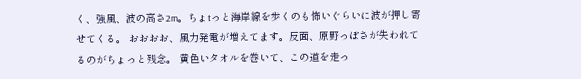く、強風、波の高さ2m。ちょtっと海岸線を歩くのも怖いぐらいに波が押し寄せてくる。 おおおお、風力発電が増えてます。反面、原野っぽさが失われてるのがちょっと残念。 黄色いタオルを巻いて、この道を走っ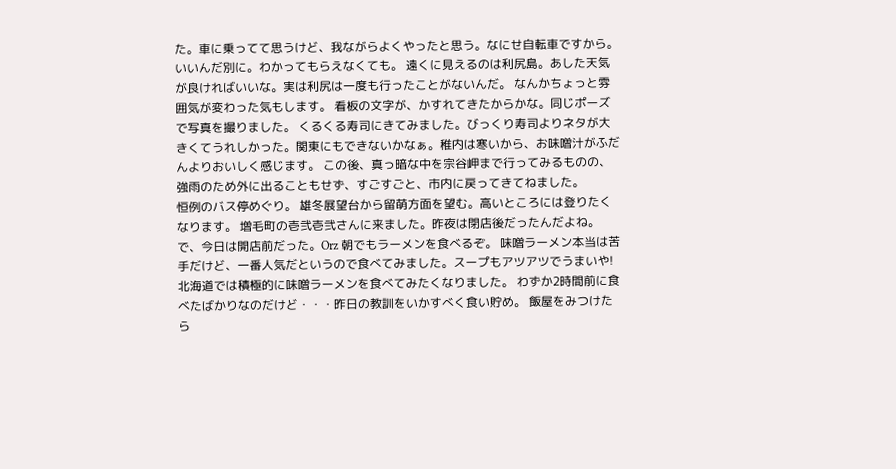た。車に乗ってて思うけど、我ながらよくやったと思う。なにせ自転車ですから。いいんだ別に。わかってもらえなくても。 遠くに見えるのは利尻島。あした天気が良ければいいな。実は利尻は一度も行ったことがないんだ。 なんかちょっと雰囲気が変わった気もします。 看板の文字が、かすれてきたからかな。同じポーズで写真を撮りました。 くるくる寿司にきてみました。びっくり寿司よりネタが大きくてうれしかった。関東にもできないかなぁ。稚内は寒いから、お味噌汁がふだんよりおいしく感じます。 この後、真っ暗な中を宗谷岬まで行ってみるものの、強雨のため外に出ることもせず、すごすごと、市内に戻ってきてねました。
恒例のバス停めぐり。 雄冬展望台から留萌方面を望む。高いところには登りたくなります。 増毛町の壱弐壱弐さんに来ました。昨夜は閉店後だったんだよね。で、今日は開店前だった。Orz 朝でもラーメンを食べるぞ。 味噌ラーメン本当は苦手だけど、一番人気だというので食べてみました。スープもアツアツでうまいや! 北海道では積極的に味噌ラーメンを食べてみたくなりました。 わずか2時間前に食べたばかりなのだけど・・・昨日の教訓をいかすべく食い貯め。 飯屋をみつけたら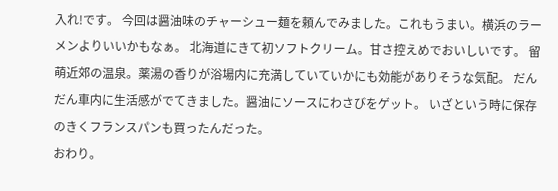入れ!です。 今回は醤油味のチャーシュー麺を頼んでみました。これもうまい。横浜のラーメンよりいいかもなぁ。 北海道にきて初ソフトクリーム。甘さ控えめでおいしいです。 留萌近郊の温泉。薬湯の香りが浴場内に充満していていかにも効能がありそうな気配。 だんだん車内に生活感がでてきました。醤油にソースにわさびをゲット。 いざという時に保存のきくフランスパンも買ったんだった。
おわり。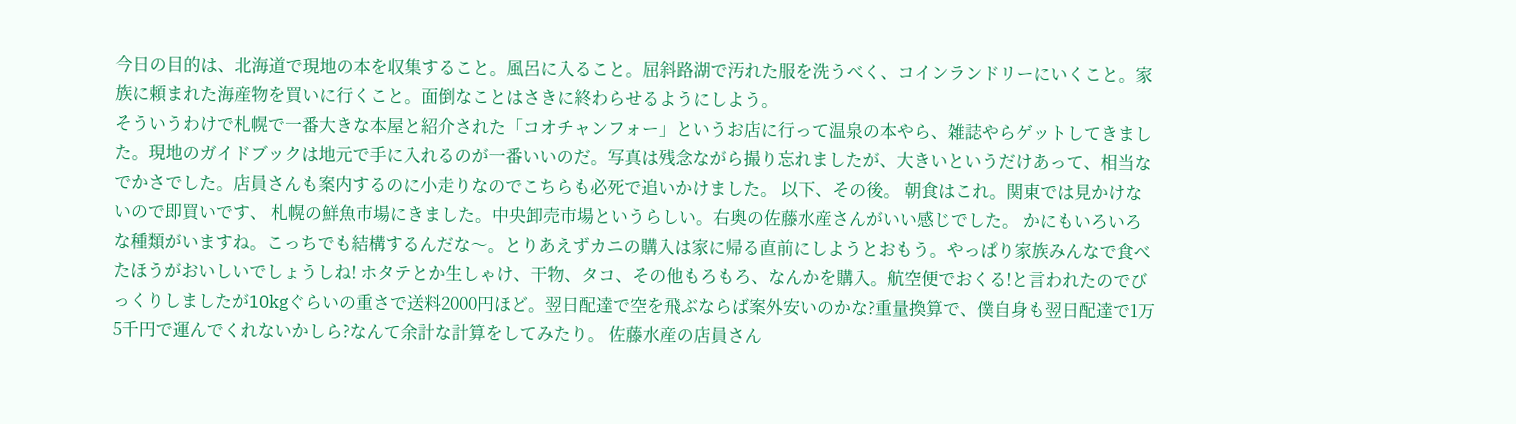今日の目的は、北海道で現地の本を収集すること。風呂に入ること。屈斜路湖で汚れた服を洗うべく、コインランドリーにいくこと。家族に頼まれた海産物を買いに行くこと。面倒なことはさきに終わらせるようにしよう。
そういうわけで札幌で一番大きな本屋と紹介された「コオチャンフォー」というお店に行って温泉の本やら、雑誌やらゲットしてきました。現地のガイドブックは地元で手に入れるのが一番いいのだ。写真は残念ながら撮り忘れましたが、大きいというだけあって、相当なでかさでした。店員さんも案内するのに小走りなのでこちらも必死で追いかけました。 以下、その後。 朝食はこれ。関東では見かけないので即買いです、 札幌の鮮魚市場にきました。中央卸売市場というらしい。右奥の佐藤水産さんがいい感じでした。 かにもいろいろな種類がいますね。こっちでも結構するんだな〜。とりあえずカニの購入は家に帰る直前にしようとおもう。やっぱり家族みんなで食べたほうがおいしいでしょうしね! ホタテとか生しゃけ、干物、タコ、その他もろもろ、なんかを購入。航空便でおくる!と言われたのでびっくりしましたが10kgぐらいの重さで送料2000円ほど。翌日配達で空を飛ぶならば案外安いのかな?重量換算で、僕自身も翌日配達で1万5千円で運んでくれないかしら?なんて余計な計算をしてみたり。 佐藤水産の店員さん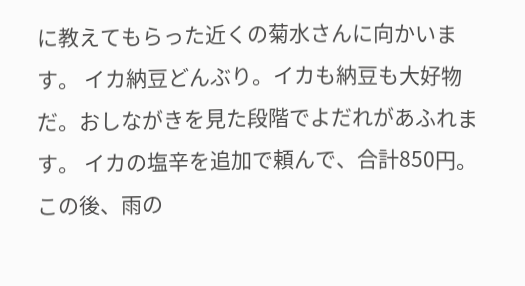に教えてもらった近くの菊水さんに向かいます。 イカ納豆どんぶり。イカも納豆も大好物だ。おしながきを見た段階でよだれがあふれます。 イカの塩辛を追加で頼んで、合計850円。 この後、雨の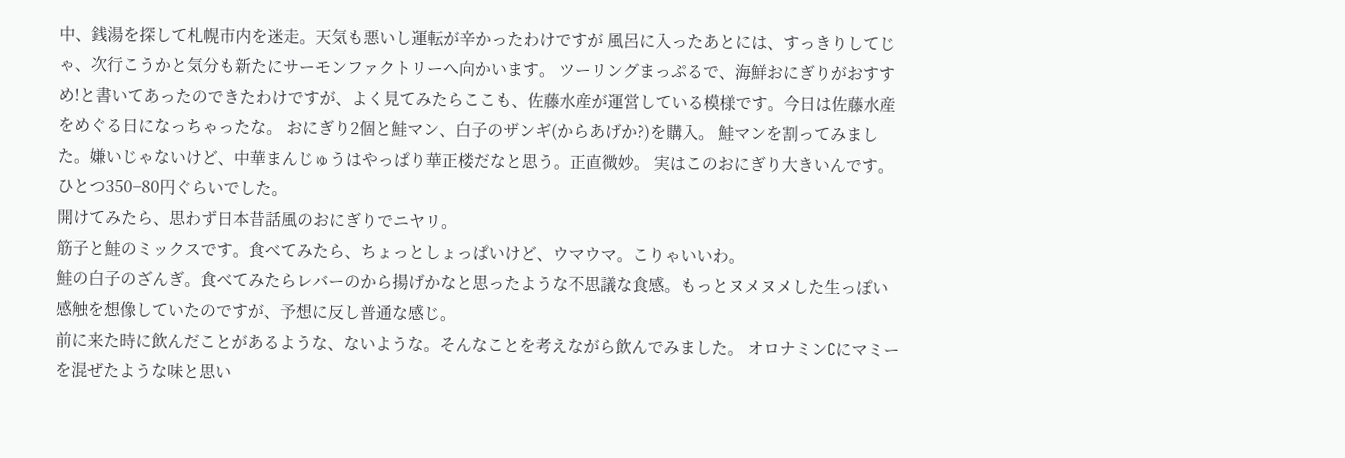中、銭湯を探して札幌市内を迷走。天気も悪いし運転が辛かったわけですが 風呂に入ったあとには、すっきりしてじゃ、次行こうかと気分も新たにサーモンファクトリーへ向かいます。 ツーリングまっぷるで、海鮮おにぎりがおすすめ!と書いてあったのできたわけですが、よく見てみたらここも、佐藤水産が運営している模様です。今日は佐藤水産をめぐる日になっちゃったな。 おにぎり2個と鮭マン、白子のザンギ(からあげか?)を購入。 鮭マンを割ってみました。嫌いじゃないけど、中華まんじゅうはやっぱり華正楼だなと思う。正直微妙。 実はこのおにぎり大きいんです。ひとつ350−80円ぐらいでした。
開けてみたら、思わず日本昔話風のおにぎりでニヤリ。
筋子と鮭のミックスです。食べてみたら、ちょっとしょっぱいけど、ウマウマ。こりゃいいわ。
鮭の白子のざんぎ。食べてみたらレバーのから揚げかなと思ったような不思議な食感。もっとヌメヌメした生っぽい感触を想像していたのですが、予想に反し普通な感じ。
前に来た時に飲んだことがあるような、ないような。そんなことを考えながら飲んでみました。 オロナミンCにマミーを混ぜたような味と思い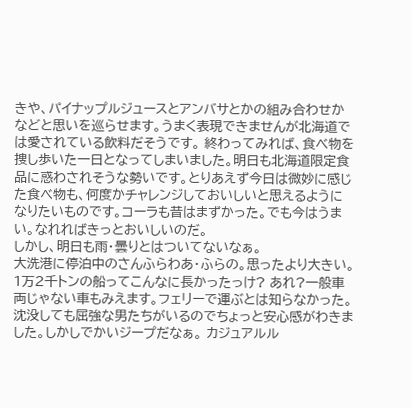きや、パイナップルジュースとアンバサとかの組み合わせかなどと思いを巡らせます。うまく表現できませんが北海道では愛されている飲料だそうです。 終わってみれば、食べ物を捜し歩いた一日となってしまいました。明日も北海道限定食品に惑わされそうな勢いです。とりあえず今日は微妙に感じた食べ物も、何度かチャレンジしておいしいと思えるようになりたいものです。コーラも昔はまずかった。でも今はうまい。なれればきっとおいしいのだ。
しかし、明日も雨・曇りとはついてないなぁ。
大洗港に停泊中のさんふらわあ・ふらの。思ったより大きい。1万2千トンの船ってこんなに長かったっけ? あれ?一般車両じゃない車もみえます。フェリーで運ぶとは知らなかった。沈没しても屈強な男たちがいるのでちょっと安心感がわきました。しかしでかいジープだなぁ。 カジュアルル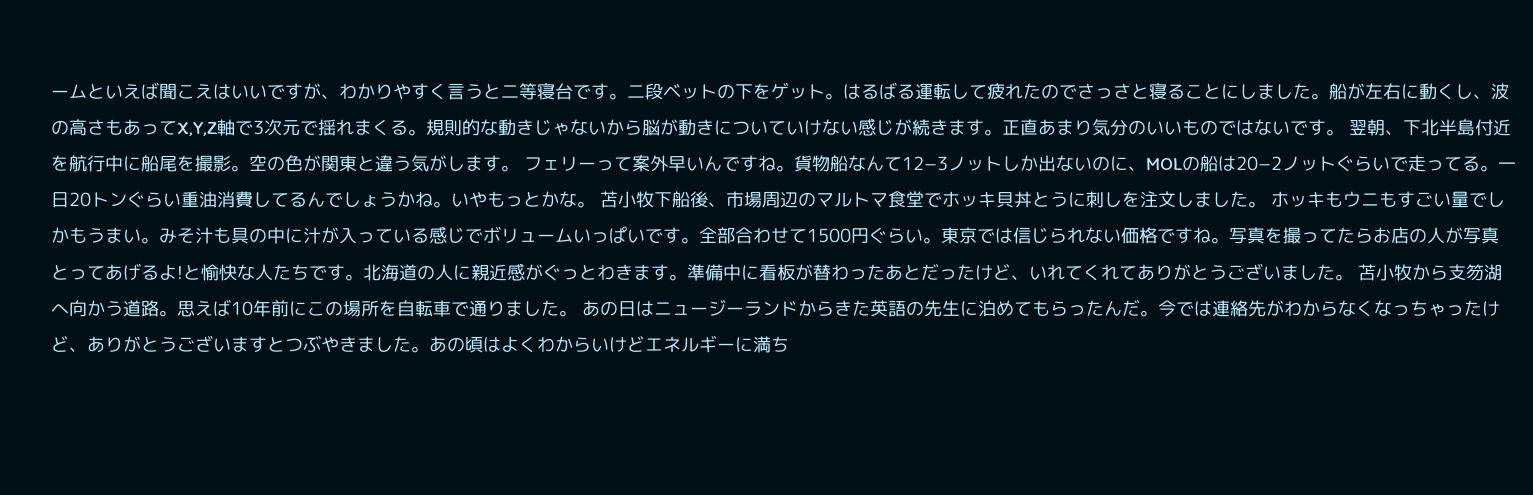ームといえば聞こえはいいですが、わかりやすく言うと二等寝台です。二段ベットの下をゲット。はるばる運転して疲れたのでさっさと寝ることにしました。船が左右に動くし、波の高さもあってX,Y,Z軸で3次元で揺れまくる。規則的な動きじゃないから脳が動きについていけない感じが続きます。正直あまり気分のいいものではないです。 翌朝、下北半島付近を航行中に船尾を撮影。空の色が関東と違う気がします。 フェリーって案外早いんですね。貨物船なんて12−3ノットしか出ないのに、MOLの船は20−2ノットぐらいで走ってる。一日20トンぐらい重油消費してるんでしょうかね。いやもっとかな。 苫小牧下船後、市場周辺のマルトマ食堂でホッキ貝丼とうに刺しを注文しました。 ホッキもウニもすごい量でしかもうまい。みそ汁も具の中に汁が入っている感じでボリュームいっぱいです。全部合わせて1500円ぐらい。東京では信じられない価格ですね。写真を撮ってたらお店の人が写真とってあげるよ!と愉快な人たちです。北海道の人に親近感がぐっとわきます。準備中に看板が替わったあとだったけど、いれてくれてありがとうございました。 苫小牧から支笏湖へ向かう道路。思えば10年前にこの場所を自転車で通りました。 あの日はニュージーランドからきた英語の先生に泊めてもらったんだ。今では連絡先がわからなくなっちゃったけど、ありがとうございますとつぶやきました。あの頃はよくわからいけどエネルギーに満ち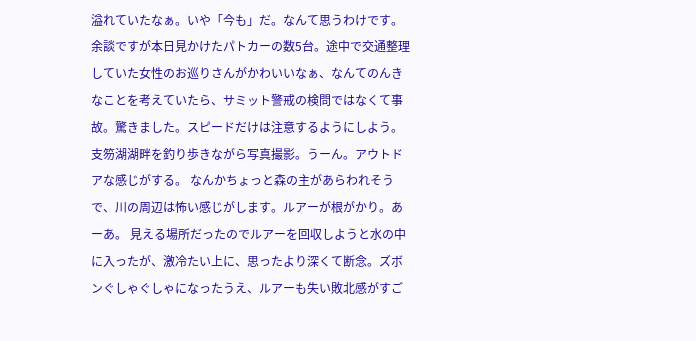溢れていたなぁ。いや「今も」だ。なんて思うわけです。 余談ですが本日見かけたパトカーの数5台。途中で交通整理していた女性のお巡りさんがかわいいなぁ、なんてのんきなことを考えていたら、サミット警戒の検問ではなくて事故。驚きました。スピードだけは注意するようにしよう。 支笏湖湖畔を釣り歩きながら写真撮影。うーん。アウトドアな感じがする。 なんかちょっと森の主があらわれそうで、川の周辺は怖い感じがします。ルアーが根がかり。あーあ。 見える場所だったのでルアーを回収しようと水の中に入ったが、激冷たい上に、思ったより深くて断念。ズボンぐしゃぐしゃになったうえ、ルアーも失い敗北感がすご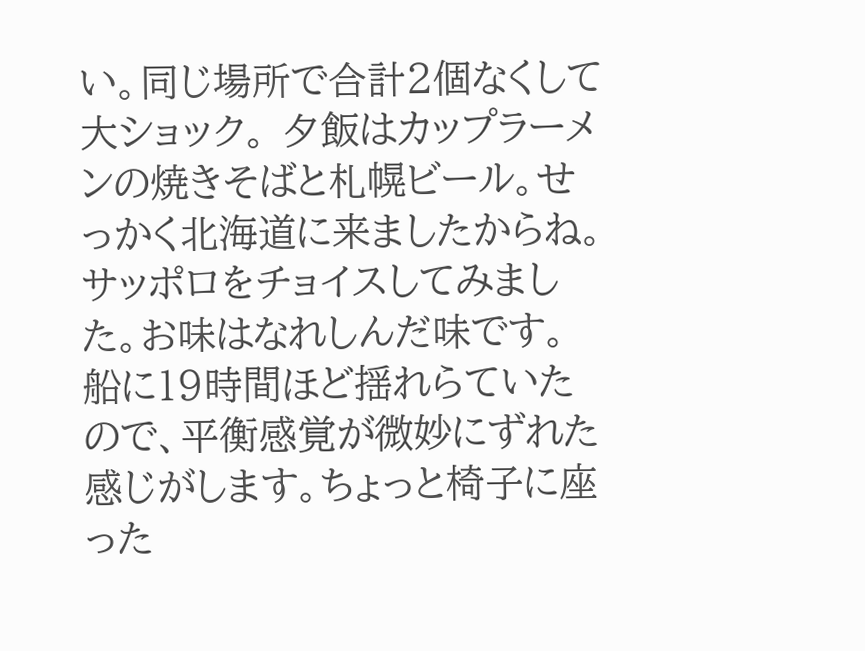い。同じ場所で合計2個なくして大ショック。 夕飯はカップラーメンの焼きそばと札幌ビール。せっかく北海道に来ましたからね。サッポロをチョイスしてみました。お味はなれしんだ味です。 船に19時間ほど揺れらていたので、平衡感覚が微妙にずれた感じがします。ちょっと椅子に座った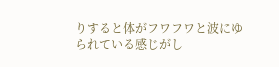りすると体がフワフワと波にゆられている感じがし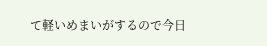て軽いめまいがするので今日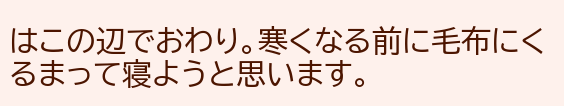はこの辺でおわり。寒くなる前に毛布にくるまって寝ようと思います。